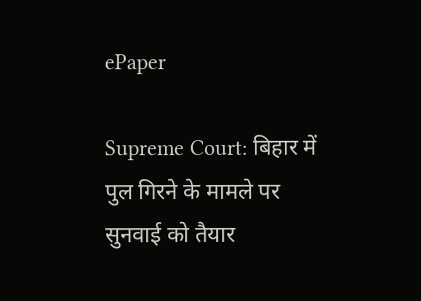ePaper

Supreme Court: बिहार में पुल गिरने के मामले पर सुनवाई को तैयार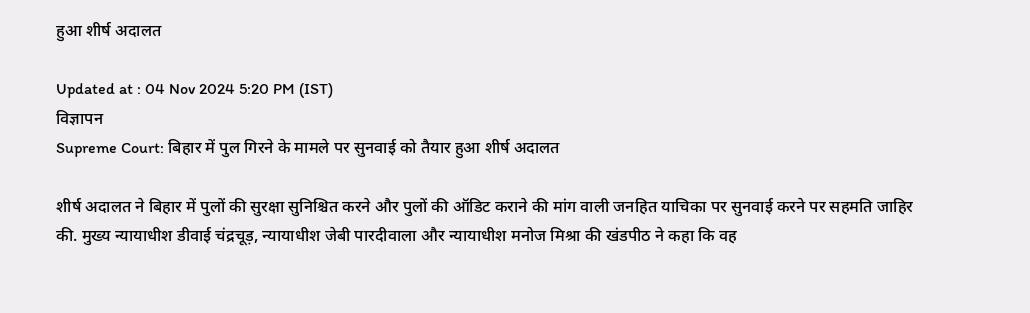हुआ शीर्ष अदालत

Updated at : 04 Nov 2024 5:20 PM (IST)
विज्ञापन
Supreme Court: बिहार में पुल गिरने के मामले पर सुनवाई को तैयार हुआ शीर्ष अदालत

शीर्ष अदालत ने बिहार में पुलों की सुरक्षा सुनिश्चित करने और पुलों की ऑडिट कराने की मांग वाली जनहित याचिका पर सुनवाई करने पर सहमति जाहिर की. मुख्य न्यायाधीश डीवाई चंद्रचूड़, न्यायाधीश जेबी पारदीवाला और न्यायाधीश मनोज मिश्रा की खंडपीठ ने कहा कि वह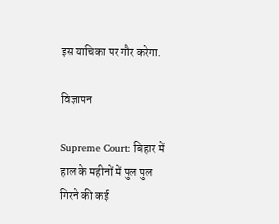इस याचिका पर गौर करेगा.

विज्ञापन

Supreme Court: बिहार में हाल के महीनों में पुल पुल गिरने की कई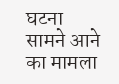घटना सामने आने का मामला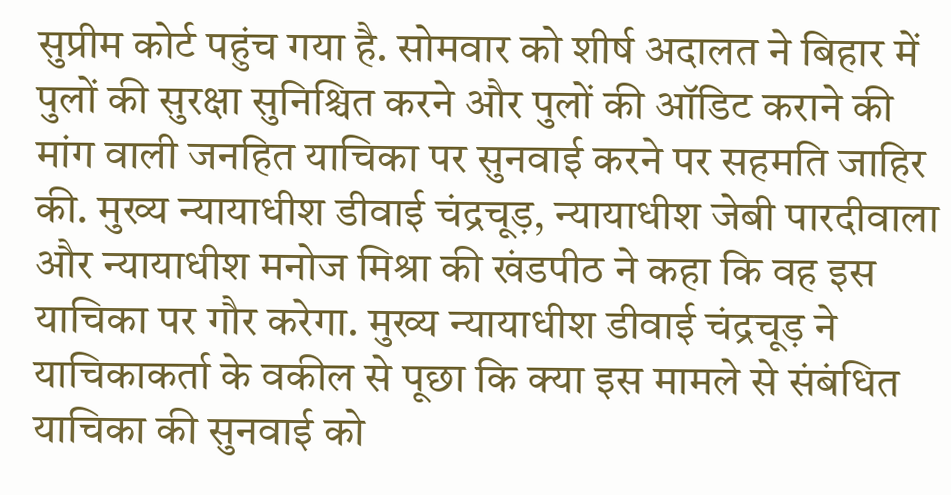सुप्रीम कोर्ट पहुंच गया है. सोमवार को शीर्ष अदालत ने बिहार में पुलों की सुरक्षा सुनिश्चित करने और पुलों की ऑडिट कराने की मांग वाली जनहित याचिका पर सुनवाई करने पर सहमति जाहिर की. मुख्य न्यायाधीश डीवाई चंद्रचूड़, न्यायाधीश जेबी पारदीवाला और न्यायाधीश मनोज मिश्रा की खंडपीठ ने कहा कि वह इस याचिका पर गौर करेगा. मुख्य न्यायाधीश डीवाई चंद्रचूड़ ने याचिकाकर्ता के वकील से पूछा कि क्या इस मामले से संबंधित याचिका की सुनवाई को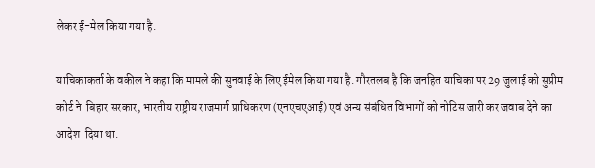लेकर ई-मेल किया गया है.

याचिकाकर्ता के वकील ने कहा कि मामले की सुनवाई के लिए ईमेल किया गया है. गौरतलब है कि जनहित याचिका पर 29 जुलाई को सुप्रीम कोर्ट ने  बिहार सरकार, भारतीय राष्ट्रीय राजमार्ग प्राधिकरण (एनएचएआई) एवं अन्य संबंधित विभागों को नोटिस जारी कर जवाब देने का आदेश  दिया था.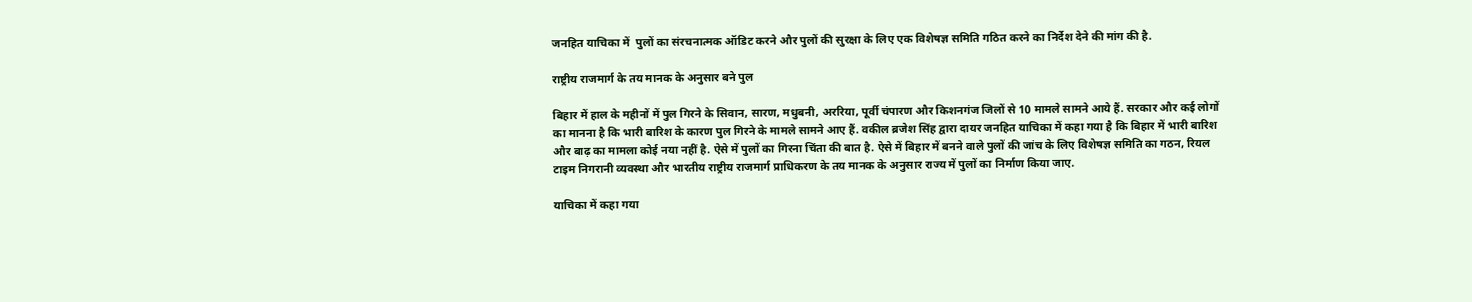जनहित याचिका में  पुलों का संरचनात्मक ऑडिट करने और पुलों की सुरक्षा के लिए एक विशेषज्ञ समिति गठित करने का निर्देश देने की मांग की है.

राष्ट्रीय राजमार्ग के तय मानक के अनुसार बने पुल

बिहार में हाल के महीनों में पुल गिरने के सिवान, सारण, मधुबनी, अररिया, पूर्वी चंपारण और किशनगंज जिलों से 10 मामले सामने आये हैं. सरकार और कई लोगों का मानना है कि भारी बारिश के कारण पुल गिरने के मामले सामने आए हैं. वकील ब्रजेश सिंह द्वारा दायर जनहित याचिका में कहा गया है कि बिहार में भारी बारिश और बाढ़ का मामला कोई नया नहीं है. ऐसे में पुलों का गिरना चिंता की बात है. ऐसे में बिहार में बनने वाले पुलों की जांच के लिए विशेषज्ञ समिति का गठन, रियल टाइम निगरानी व्यवस्था और भारतीय राष्ट्रीय राजमार्ग प्राधिकरण के तय मानक के अनुसार राज्य में पुलों का निर्माण किया जाए.

याचिका में कहा गया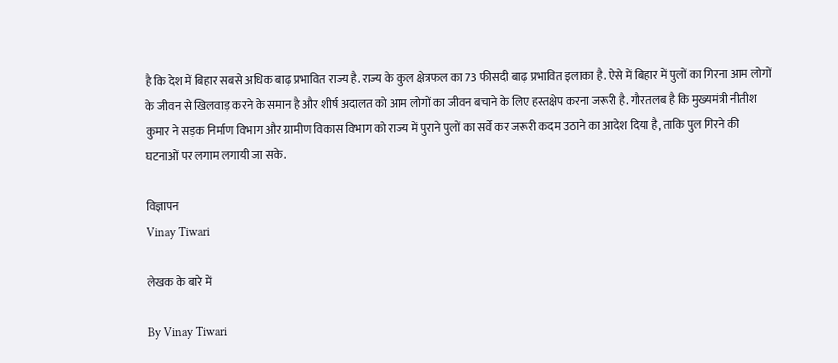है कि देश में बिहार सबसे अधिक बाढ़ प्रभावित राज्य है. राज्य के कुल क्षेत्रफल का 73 फीसदी बाढ़ प्रभावित इलाका है. ऐसे में बिहार में पुलों का गिरना आम लोगों के जीवन से खिलवाड़ करने के समान है और शीर्ष अदालत को आम लोगों का जीवन बचाने के लिए हस्तक्षेप करना जरूरी है. गौरतलब है कि मुख्यमंत्री नीतीश कुमार ने सड़क निर्माण विभाग और ग्रामीण विकास विभाग को राज्य में पुराने पुलों का सर्वे कर जरूरी कदम उठाने का आदेश दिया है, ताकि पुल गिरने की घटनाओं पर लगाम लगायी जा सके.

विज्ञापन
Vinay Tiwari

लेखक के बारे में

By Vinay Tiwari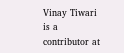Vinay Tiwari is a contributor at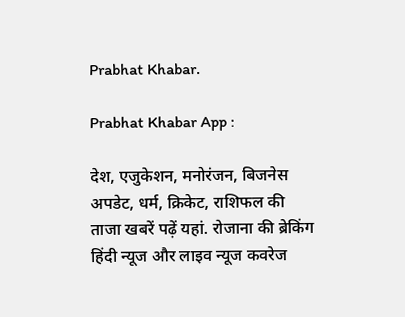Prabhat Khabar.

Prabhat Khabar App :

देश, एजुकेशन, मनोरंजन, बिजनेस अपडेट, धर्म, क्रिकेट, राशिफल की ताजा खबरें पढ़ें यहां. रोजाना की ब्रेकिंग हिंदी न्यूज और लाइव न्यूज कवरेज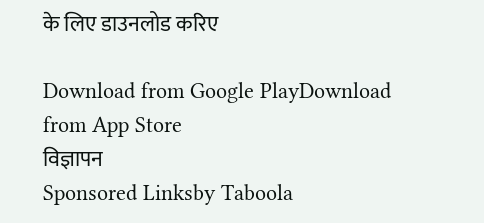के लिए डाउनलोड करिए

Download from Google PlayDownload from App Store
विज्ञापन
Sponsored Linksby Taboola